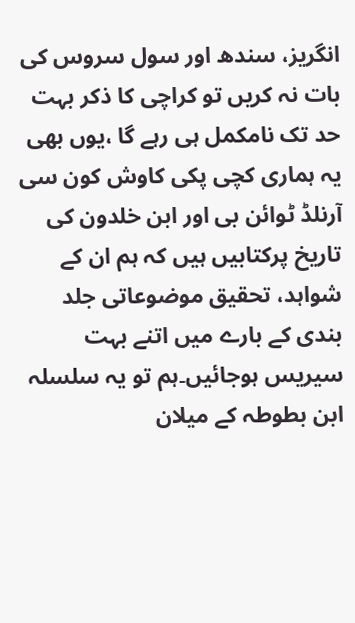انگریز، سندھ اور سول سروس کی بات نہ کریں تو کراچی کا ذکر بہت حد تک نامکمل ہی رہے گا ،یوں بھی یہ ہماری کچی پکی کاوش کون سی آرنلڈ ٹوائن بی اور ابن خلدون کی تاریخ پرکتابیں ہیں کہ ہم ان کے شواہد، تحقیق موضوعاتی جلد بندی کے بارے میں اتنے بہت سیریس ہوجائیں۔ہم تو یہ سلسلہ ابن بطوطہ کے میلان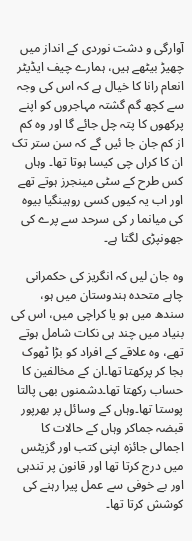آوارگی و دشت نوردی کے انداز میں چھیڑ بیٹھے ہیں، ہمارے چیف ایڈیٹر انعام رانا کا خیال ہے کہ اس کی وجہ سے کچھ گم گشتہ مہاجروں کو اپنے پرکھوں کا پتہ چل جائے گا اور وہ کم از کم جان جا ئیں گے کہ سن ستر تک ان کا کراں چی کیسا ہوتا تھا۔ وہاں کس طرح کے سٹی مینجرز ہوتے تھے اور اب یہ کیوں کسی روہینگیا بیوہ کی میانما ر کی سرحد سے پرے کی جھونپڑی لگتا ہے۔

وہ جان لیں کہ انگریز کی حکمرانی چاہے متحدہ ہندوستان میں ہو، سندھ میں ہو یا کراچی میں، اس کی بنیاد میں چند ہی نکات شامل ہوتے تھے، وہ علاقے کے افراد کو بڑا ٹھوک بجا کر پرکھتا تھا۔ان کے مخالفین کا حساب رکھتا تھا۔دشمنوں بھی پالتا پوستا تھا۔وہاں کے وسائل پر بھرپور قبضہ جماکر وہاں کے حالات کا اجمالی جائزہ اپنی کتب اور گزیٹس میں درج کرتا تھا اور قانون پر تندہی اور بے خوفی سے عمل پیرا رہنے کی کوشش کرتا تھا۔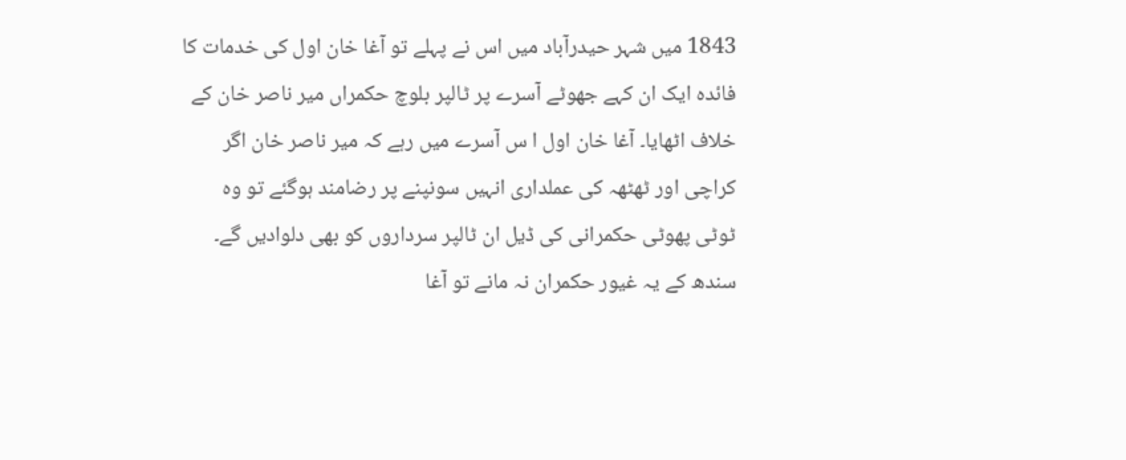1843 میں شہر حیدرآباد میں اس نے پہلے تو آغا خان اول کی خدمات کا فائدہ ایک ان کہے جھوٹے آسرے پر ٹالپر بلوچ حکمراں میر ناصر خان کے خلاف اٹھایا۔ آغا خان اول ا س آسرے میں رہے کہ میر ناصر خان اگر کراچی اور ٹھٹھہ کی عملداری انہیں سونپنے پر رضامند ہوگئے تو وہ ٹوٹی پھوٹی حکمرانی کی ڈیل ان ٹالپر سرداروں کو بھی دلوادیں گے۔ سندھ کے یہ غیور حکمران نہ مانے تو آغا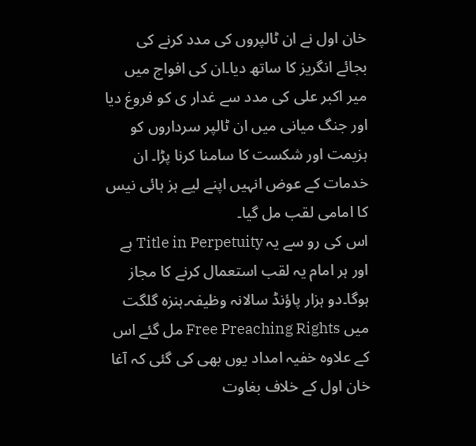خان اول نے ان ٹالپروں کی مدد کرنے کی بجائے انگریز کا ساتھ دیا۔ان کی افواج میں میر اکبر علی کی مدد سے غدار ی کو فروغ دیا اور جنگ میانی میں ان ٹالپر سرداروں کو ہزیمت اور شکست کا سامنا کرنا پڑا۔ ان خدمات کے عوض انہیں اپنے لیے ہز ہائی نیس کا امامی لقب مل گیا۔
اس کی رو سے یہ Title in Perpetuity ہے اور ہر امام یہ لقب استعمال کرنے کا مجاز ہوگا۔دو ہزار پاؤنڈ سالانہ وظیفہ۔ہنزہ گلگت میں Free Preaching Rights مل گئے اس کے علاوہ خفیہ امداد یوں بھی کی گئی کہ آغا خان اول کے خلاف بغاوت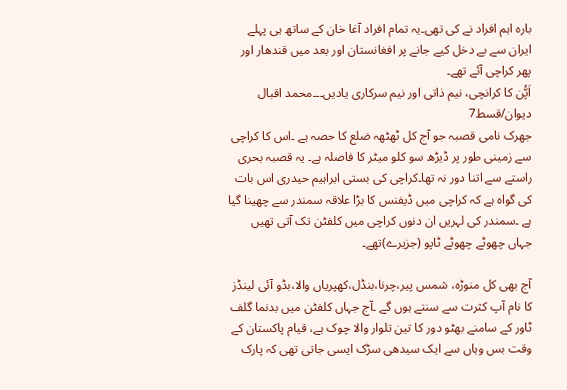بارہ اہم افراد نے کی تھی۔یہ تمام افراد آغا خان کے ساتھ ہی پہلے ایران سے بے دخل کیے جانے پر افغانستان اور بعد میں قندھار اور پھر کراچی آئے تھے۔
اَپُّن کا کرانچی، نیم ذاتی اور نیم سرکاری یادیں۔۔۔محمد اقبال دیوان/قسط7
جھرک نامی قصبہ جو آج کل ٹھٹھہ ضلع کا حصہ ہے ۔اس کا کراچی سے زمینی طور پر ڈیڑھ سو کلو میٹر کا فاصلہ ہے۔ یہ قصبہ بحری راستے سے اتنا دور نہ تھا۔کراچی کی بستی ابراہیم حیدری اس بات کی گواہ ہے کہ کراچی میں ڈیفنس کا بڑا علاقہ سمندر سے چھینا گیا ہے ۔سمندر کی لہریں ان دنوں کراچی میں کلفٹن تک آتی تھیں جہاں چھوٹے چھوٹے ٹاپو (جزیرے)تھے۔

آج بھی کل منوڑہ، شمس پیر،چرنا،بنڈل،کھپریاں والا،بڈو آئی لینڈز کا نام آپ کثرت سے سنتے ہوں گے ۔آج جہاں کلفٹن میں بدنما گلف ٹاور کے سامنے بھٹو دور کا تین تلوار والا چوک ہے، قیام پاکستان کے وقت بس وہاں سے ایک سیدھی سڑک ایسی جاتی تھی کہ پارک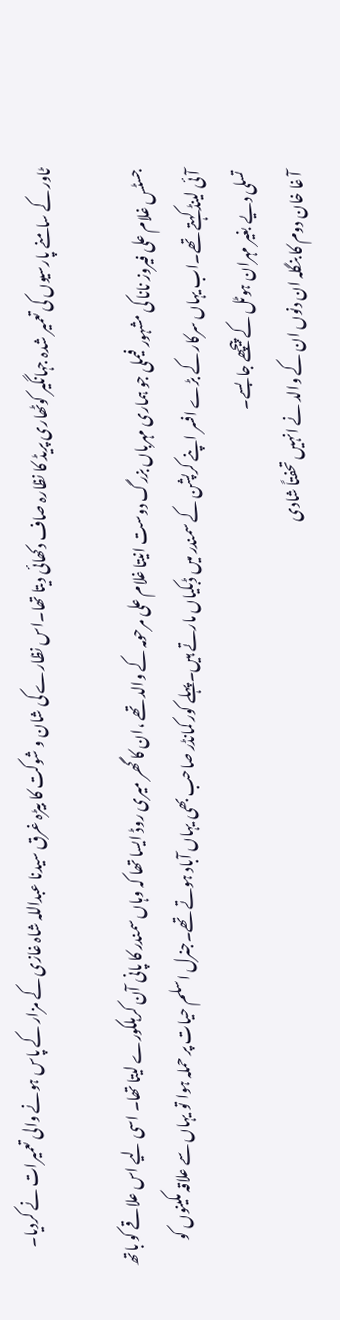ٹاور کے سامنے پارسیوں کی تعمیر شدہ جہانگیر کوٹھاری پریڈ کا نظارہ صاف دکھائی دیتا تھا۔اس نظارے کی شان و شوکت کا بیڑہ غرق سیدنا عبداللہ شاہ غازی کے مزار کے پاس ہونے والی تعمیرات نے کردیا۔

جسٹس غلام علی فیروز نانا کی مشہور فیملی جو ہماری مہرباں بزرگ دوست انیتا غلام علی مرحومہ کے والد تھے ،ان کا گھر میری روڈ ایسا تھا کہ وہاں سمندر کا پانی آن کرہلکورے لیتا تھا۔ اسی لیے اس علاقے کو باتھ آئی لینڈ کہتے تھے۔اب یہاں سرکار کے بڑے افسر اپنے کرپشن کے سمندر میں ڈبکیاں مارتے ہیں۔پہلے کور کمانڈر صاحب بھی یہاں آباد ہوتے تھے۔جنرل اسلم حیات پر حملہ ہوا تو یہاں سے علاقہ مکینوں کو تسلی دیے بغیر مہران ہوٹل کے پیچھے جا بسے۔
آ غا خان دوم کا بنگلہ ان دنوں ان کے والد نے انہیں تحفتاً شادی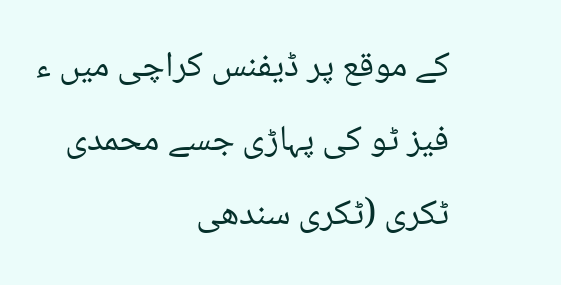کے موقع پر ڈیفنس کراچی میں ء فیز ٹو کی پہاڑی جسے محمدی ٹکری (ٹکری سندھی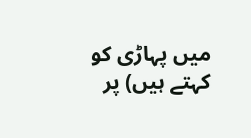میں پہاڑی کو کہتے ہیں) پر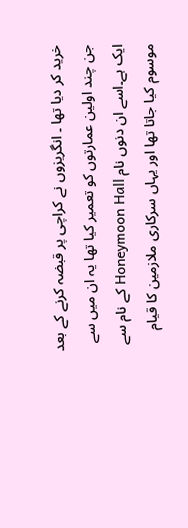خرید کر دیا تھا ۔ انگریزوں نے کراچی پر قبضہ کرنے کے بعد جن چند اولین عمارتوں کو تعمیر کیا تھا یہ ان میں سے ایک ہے۔اسے ان دنوں نام Honeymoon Hall کے نام سے موسوم کیا جاتا تھا اور یہاں سرکاری ملازمین کا قیام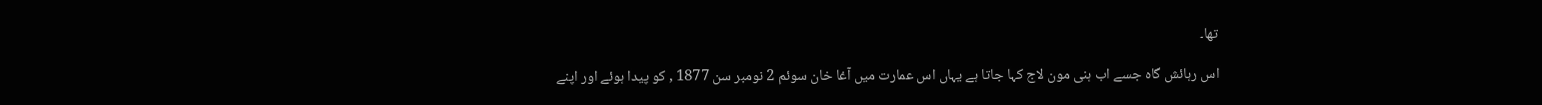تھا۔

اس رہائش گاہ جسے اب ہنی مون لاج کہا جاتا ہے یہاں اس عمارت میں آغا خان سوئم 2 نومبر سن 1877 , کو پیدا ہوئے اور اپنے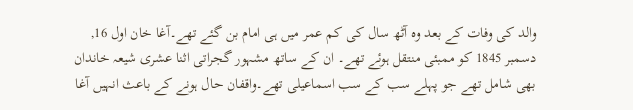والد کی وفات کے بعد وہ آٹھ سال کی کم عمر میں ہی امام بن گئے تھے۔آغا خان اول 16, دسمبر 1845 کو ممبئی منتقل ہوئے تھے۔ ان کے ساتھ مشہور گجراتی اثنا عشری شیعہ خاندان بھی شامل تھے جو پہلے سب کے سب اسماعیلی تھے۔واقفان حال ہونے کے باعث انہیں آغا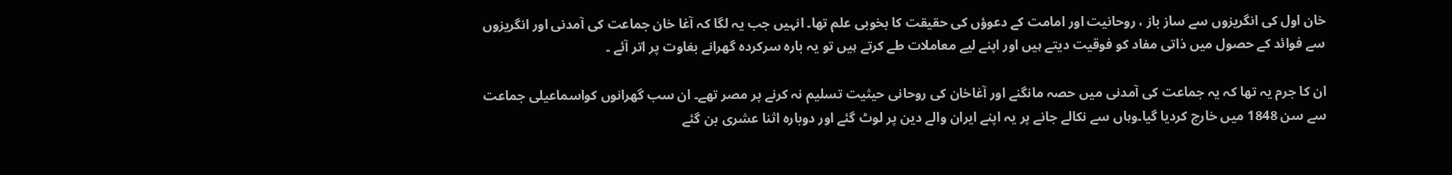خان اول کی انگریزوں سے ساز باز ، روحانیت اور امامت کے دعوؤں کی حقیقت کا بخوبی علم تھا۔ انہیں جب یہ لگا کہ آغا خان جماعت کی آمدنی اور انگریزوں سے فوائد کے حصول میں ذاتی مفاد کو فوقیت دیتے ہیں اور اپنے لیے معاملات طے کرتے ہیں تو یہ بارہ سرکردہ گھرانے بغاوت پر اتر آئے ۔

ان کا جرم یہ تھا کہ یہ جماعت کی آمدنی میں حصہ مانگنے اور آغاخان کی روحانی حیثیت تسلیم نہ کرنے پر مصر تھے۔ ان سب گھرانوں کواسماعیلی جماعت سے سن 1848 میں خارج کردیا گیا۔وہاں سے نکالے جانے پر یہ اپنے ایران والے دین پر لوٹ گئے اور دوبارہ اثنا عشری بن گئے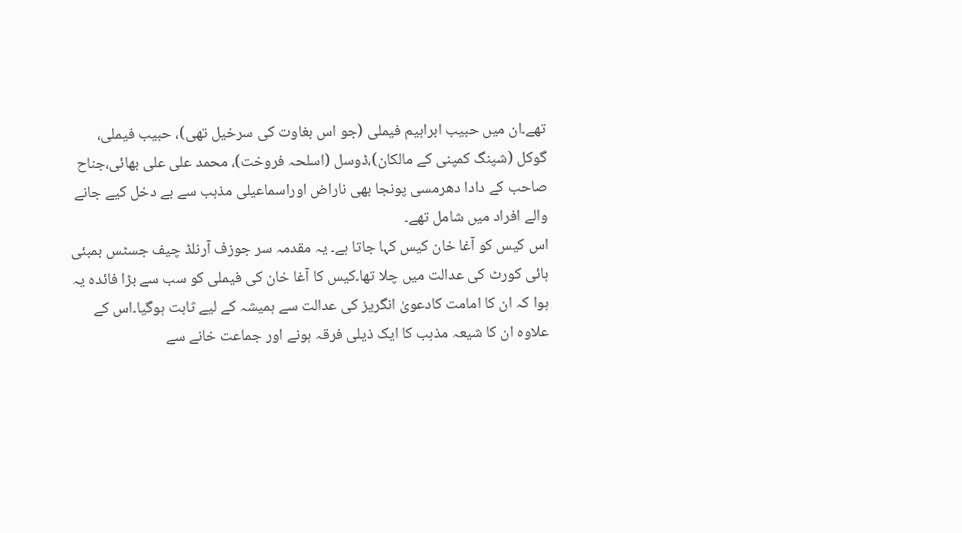تھے۔ان میں حبیب ابراہیم فیملی (جو اس بغاوت کی سرخیل تھی)، حبیب فیملی، گوکل (شپنگ کمپنی کے مالکان)،ڈوسل (اسلحہ فروخت)، محمد علی علی بھائی،جناح صاحب کے دادا دھرمسی پونجا بھی ناراض اوراسماعیلی مذہب سے بے دخل کیے جانے والے افراد میں شامل تھے۔
اس کیس کو آغا خان کیس کہا جاتا ہے۔ یہ مقدمہ سر جوزف آرنلڈ چیف جسٹس بمبئی ہائی کورٹ کی عدالت میں چلا تھا۔کیس کا آغا خان کی فیملی کو سب سے بڑا فائدہ یہ ہوا کہ ان کا امامت کادعویٰ انگریز کی عدالت سے ہمیشہ کے لیے ثابت ہوگیا۔اس کے علاوہ ان کا شیعہ مذہب کا ایک ذیلی فرقہ ہونے اور جماعت خانے سے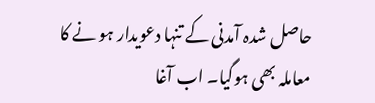حاصل شدہ آمدنی کے تنہا دعویدار ہو نے کا معاملہ بھی ہوگیا۔ اب آغا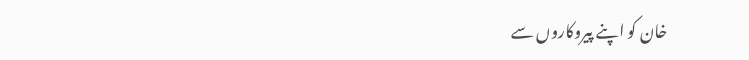خان کو اپنے پیروکاروں سے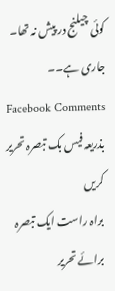کوئی چیلنج در پیش نہ تھا۔
جاری ہے۔۔
Facebook Comments
بذریعہ فیس بک تبصرہ تحریر کریں
براہ راست ایک تبصرہ برائے تحریر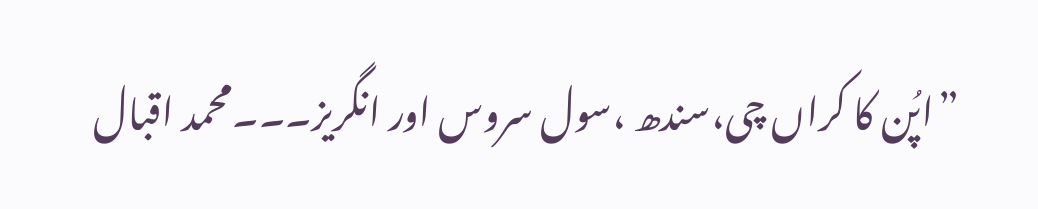”اپُن کا کراں چی،سندھ ،سول سروس اور انگریز۔۔۔محمد اقبال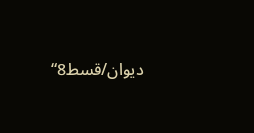دیوان/قسط8“